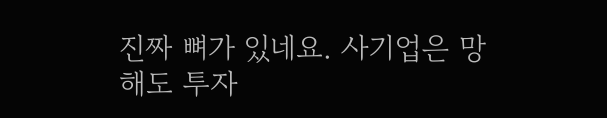진짜 뼈가 있네요. 사기업은 망해도 투자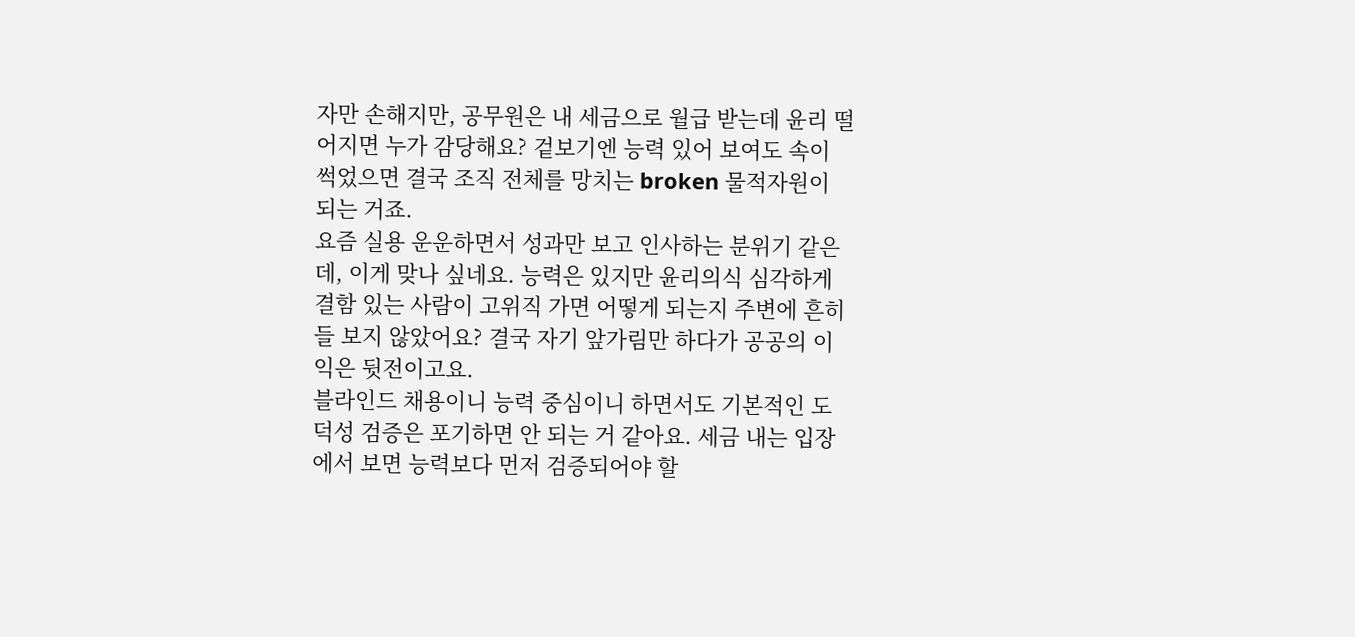자만 손해지만, 공무원은 내 세금으로 월급 받는데 윤리 떨어지면 누가 감당해요? 겉보기엔 능력 있어 보여도 속이 썩었으면 결국 조직 전체를 망치는 broken 물적자원이 되는 거죠.
요즘 실용 운운하면서 성과만 보고 인사하는 분위기 같은데, 이게 맞나 싶네요. 능력은 있지만 윤리의식 심각하게 결함 있는 사람이 고위직 가면 어떻게 되는지 주변에 흔히들 보지 않았어요? 결국 자기 앞가림만 하다가 공공의 이익은 뒷전이고요.
블라인드 채용이니 능력 중심이니 하면서도 기본적인 도덕성 검증은 포기하면 안 되는 거 같아요. 세금 내는 입장에서 보면 능력보다 먼저 검증되어야 할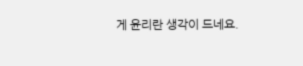게 윤리란 생각이 드네요.